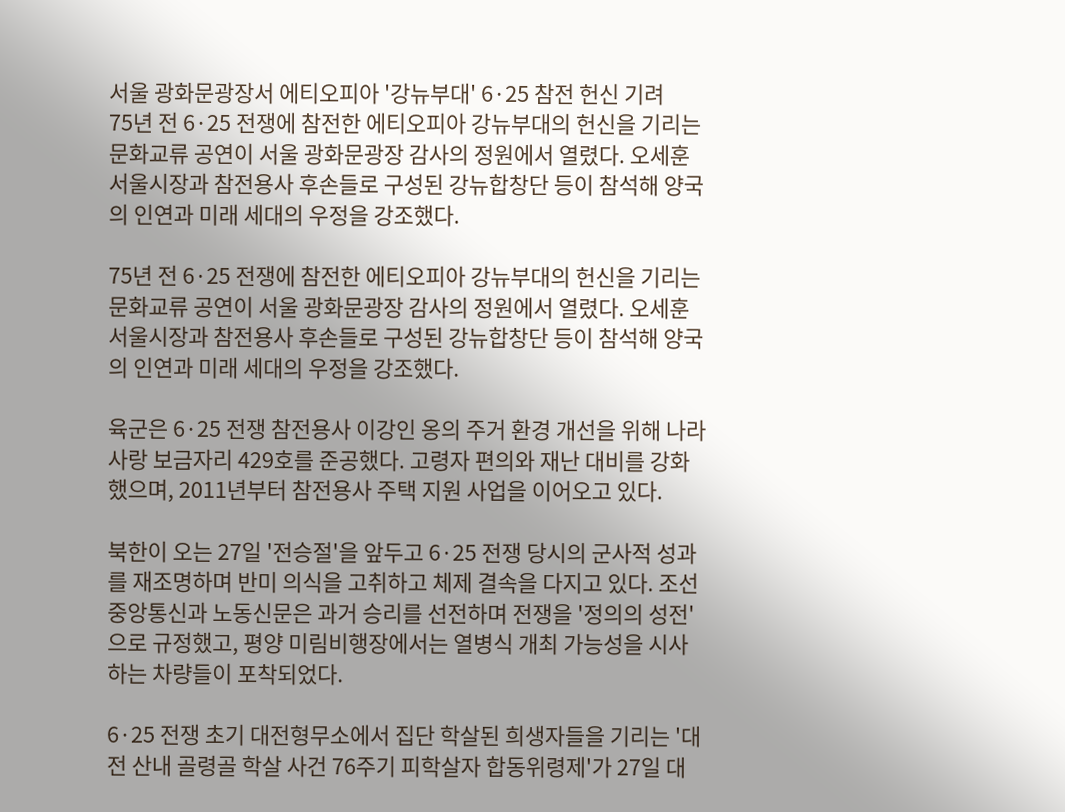서울 광화문광장서 에티오피아 '강뉴부대' 6·25 참전 헌신 기려
75년 전 6·25 전쟁에 참전한 에티오피아 강뉴부대의 헌신을 기리는 문화교류 공연이 서울 광화문광장 감사의 정원에서 열렸다. 오세훈 서울시장과 참전용사 후손들로 구성된 강뉴합창단 등이 참석해 양국의 인연과 미래 세대의 우정을 강조했다.

75년 전 6·25 전쟁에 참전한 에티오피아 강뉴부대의 헌신을 기리는 문화교류 공연이 서울 광화문광장 감사의 정원에서 열렸다. 오세훈 서울시장과 참전용사 후손들로 구성된 강뉴합창단 등이 참석해 양국의 인연과 미래 세대의 우정을 강조했다.

육군은 6·25 전쟁 참전용사 이강인 옹의 주거 환경 개선을 위해 나라사랑 보금자리 429호를 준공했다. 고령자 편의와 재난 대비를 강화했으며, 2011년부터 참전용사 주택 지원 사업을 이어오고 있다.

북한이 오는 27일 '전승절'을 앞두고 6·25 전쟁 당시의 군사적 성과를 재조명하며 반미 의식을 고취하고 체제 결속을 다지고 있다. 조선중앙통신과 노동신문은 과거 승리를 선전하며 전쟁을 '정의의 성전'으로 규정했고, 평양 미림비행장에서는 열병식 개최 가능성을 시사하는 차량들이 포착되었다.

6·25 전쟁 초기 대전형무소에서 집단 학살된 희생자들을 기리는 '대전 산내 골령골 학살 사건 76주기 피학살자 합동위령제'가 27일 대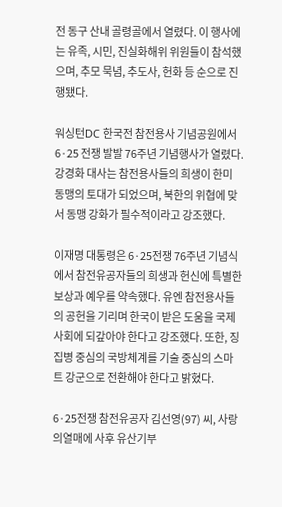전 동구 산내 골령골에서 열렸다. 이 행사에는 유족, 시민, 진실화해위 위원들이 참석했으며, 추모 묵념, 추도사, 헌화 등 순으로 진행됐다.

워싱턴DC 한국전 참전용사 기념공원에서 6·25 전쟁 발발 76주년 기념행사가 열렸다. 강경화 대사는 참전용사들의 희생이 한미 동맹의 토대가 되었으며, 북한의 위협에 맞서 동맹 강화가 필수적이라고 강조했다.

이재명 대통령은 6·25전쟁 76주년 기념식에서 참전유공자들의 희생과 헌신에 특별한 보상과 예우를 약속했다. 유엔 참전용사들의 공헌을 기리며 한국이 받은 도움을 국제사회에 되갚아야 한다고 강조했다. 또한, 징집병 중심의 국방체계를 기술 중심의 스마트 강군으로 전환해야 한다고 밝혔다.

6·25전쟁 참전유공자 김선영(97) 씨, 사랑의열매에 사후 유산기부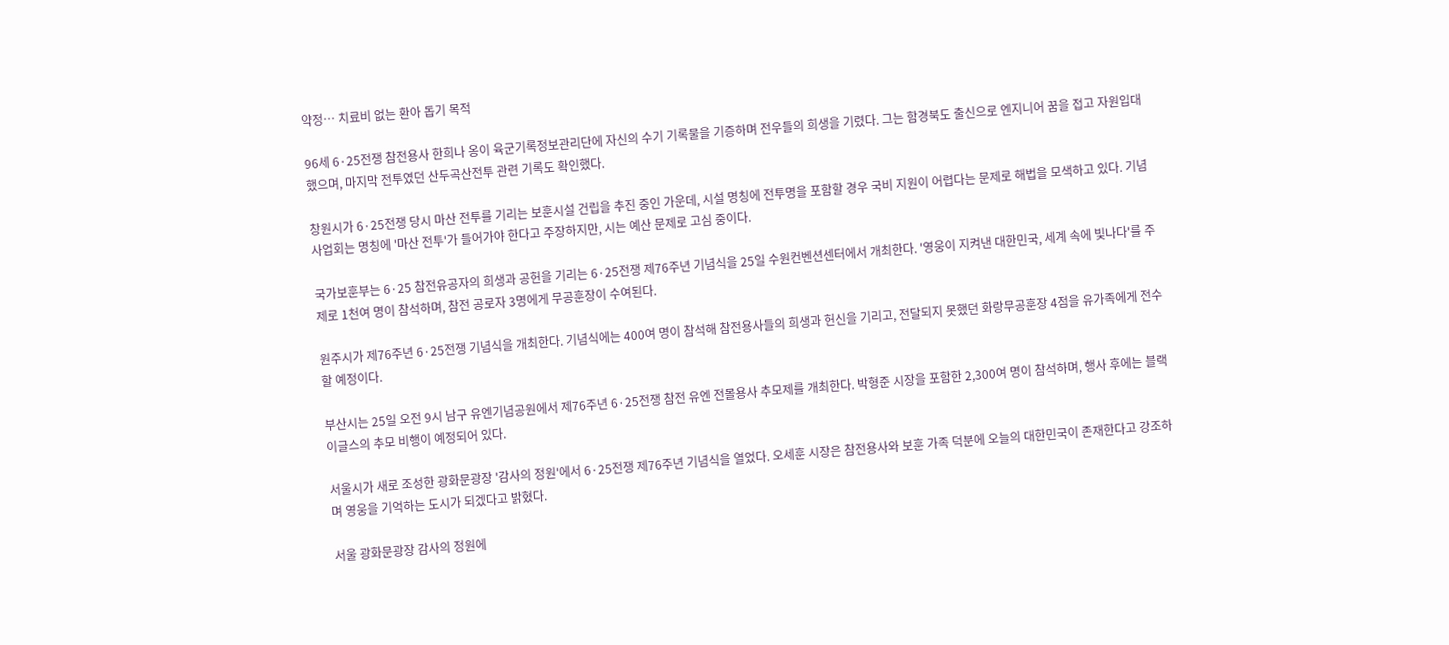약정… 치료비 없는 환아 돕기 목적

96세 6·25전쟁 참전용사 한희나 옹이 육군기록정보관리단에 자신의 수기 기록물을 기증하며 전우들의 희생을 기렸다. 그는 함경북도 출신으로 엔지니어 꿈을 접고 자원입대했으며, 마지막 전투였던 산두곡산전투 관련 기록도 확인했다.

창원시가 6·25전쟁 당시 마산 전투를 기리는 보훈시설 건립을 추진 중인 가운데, 시설 명칭에 전투명을 포함할 경우 국비 지원이 어렵다는 문제로 해법을 모색하고 있다. 기념사업회는 명칭에 '마산 전투'가 들어가야 한다고 주장하지만, 시는 예산 문제로 고심 중이다.

국가보훈부는 6·25 참전유공자의 희생과 공헌을 기리는 6·25전쟁 제76주년 기념식을 25일 수원컨벤션센터에서 개최한다. '영웅이 지켜낸 대한민국, 세계 속에 빛나다'를 주제로 1천여 명이 참석하며, 참전 공로자 3명에게 무공훈장이 수여된다.

원주시가 제76주년 6·25전쟁 기념식을 개최한다. 기념식에는 400여 명이 참석해 참전용사들의 희생과 헌신을 기리고, 전달되지 못했던 화랑무공훈장 4점을 유가족에게 전수할 예정이다.

부산시는 25일 오전 9시 남구 유엔기념공원에서 제76주년 6·25전쟁 참전 유엔 전몰용사 추모제를 개최한다. 박형준 시장을 포함한 2,300여 명이 참석하며, 행사 후에는 블랙이글스의 추모 비행이 예정되어 있다.

서울시가 새로 조성한 광화문광장 '감사의 정원'에서 6·25전쟁 제76주년 기념식을 열었다. 오세훈 시장은 참전용사와 보훈 가족 덕분에 오늘의 대한민국이 존재한다고 강조하며 영웅을 기억하는 도시가 되겠다고 밝혔다.

서울 광화문광장 감사의 정원에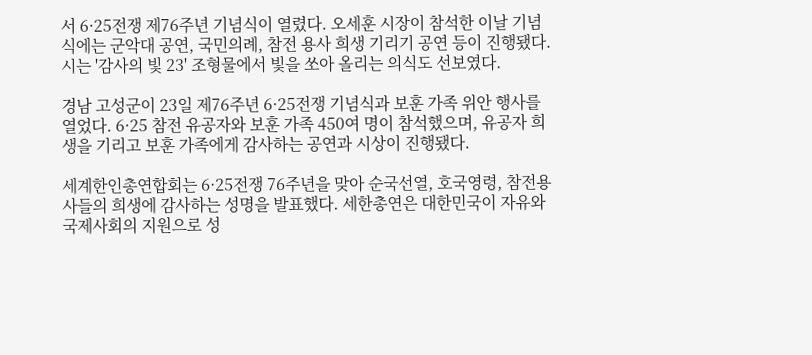서 6·25전쟁 제76주년 기념식이 열렸다. 오세훈 시장이 참석한 이날 기념식에는 군악대 공연, 국민의례, 참전 용사 희생 기리기 공연 등이 진행됐다. 시는 '감사의 빛 23' 조형물에서 빛을 쏘아 올리는 의식도 선보였다.

경남 고성군이 23일 제76주년 6·25전쟁 기념식과 보훈 가족 위안 행사를 열었다. 6·25 참전 유공자와 보훈 가족 450여 명이 참석했으며, 유공자 희생을 기리고 보훈 가족에게 감사하는 공연과 시상이 진행됐다.

세계한인총연합회는 6·25전쟁 76주년을 맞아 순국선열, 호국영령, 참전용사들의 희생에 감사하는 성명을 발표했다. 세한총연은 대한민국이 자유와 국제사회의 지원으로 성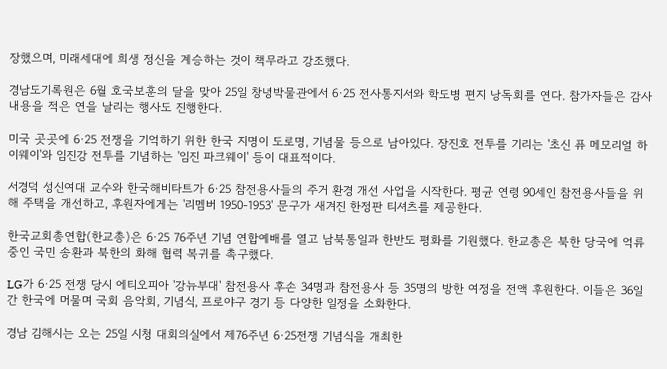장했으며, 미래세대에 희생 정신을 계승하는 것이 책무라고 강조했다.

경남도기록원은 6월 호국보훈의 달을 맞아 25일 창녕박물관에서 6·25 전사통지서와 학도병 편지 낭독회를 연다. 참가자들은 감사 내용을 적은 연을 날리는 행사도 진행한다.

미국 곳곳에 6·25 전쟁을 기억하기 위한 한국 지명이 도로명, 기념물 등으로 남아있다. 장진호 전투를 기리는 '초신 퓨 메모리얼 하이웨이'와 임진강 전투를 기념하는 '임진 파크웨이' 등이 대표적이다.

서경덕 성신여대 교수와 한국해비타트가 6·25 참전용사들의 주거 환경 개선 사업을 시작한다. 평균 연령 90세인 참전용사들을 위해 주택을 개선하고, 후원자에게는 '리멤버 1950-1953' 문구가 새겨진 한정판 티셔츠를 제공한다.

한국교회총연합(한교총)은 6·25 76주년 기념 연합예배를 열고 남북통일과 한반도 평화를 기원했다. 한교총은 북한 당국에 억류 중인 국민 송환과 북한의 화해 협력 복귀를 촉구했다.

LG가 6·25 전쟁 당시 에티오피아 '강뉴부대' 참전용사 후손 34명과 참전용사 등 35명의 방한 여정을 전액 후원한다. 이들은 36일간 한국에 머물며 국회 음악회, 기념식, 프로야구 경기 등 다양한 일정을 소화한다.

경남 김해시는 오는 25일 시청 대회의실에서 제76주년 6·25전쟁 기념식을 개최한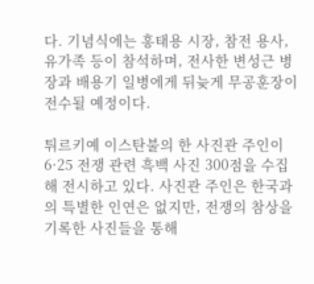다. 기념식에는 홍태용 시장, 참전 용사, 유가족 등이 참석하며, 전사한 변성근 병장과 배용기 일병에게 뒤늦게 무공훈장이 전수될 예정이다.

튀르키예 이스탄불의 한 사진관 주인이 6·25 전쟁 관련 흑백 사진 300점을 수집해 전시하고 있다. 사진관 주인은 한국과의 특별한 인연은 없지만, 전쟁의 참상을 기록한 사진들을 통해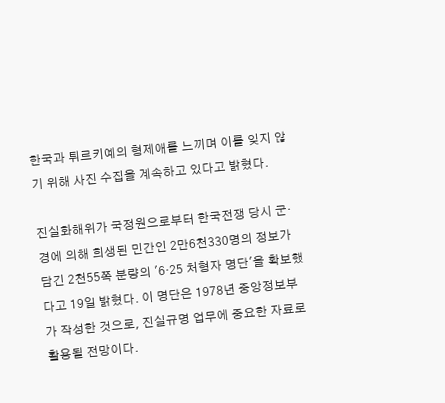한국과 튀르키예의 형제애를 느끼며 이를 잊지 않기 위해 사진 수집을 계속하고 있다고 밝혔다.

진실화해위가 국정원으로부터 한국전쟁 당시 군·경에 의해 희생된 민간인 2만6천330명의 정보가 담긴 2천55쪽 분량의 '6·25 처형자 명단'을 확보했다고 19일 밝혔다. 이 명단은 1978년 중앙정보부가 작성한 것으로, 진실규명 업무에 중요한 자료로 활용될 전망이다.